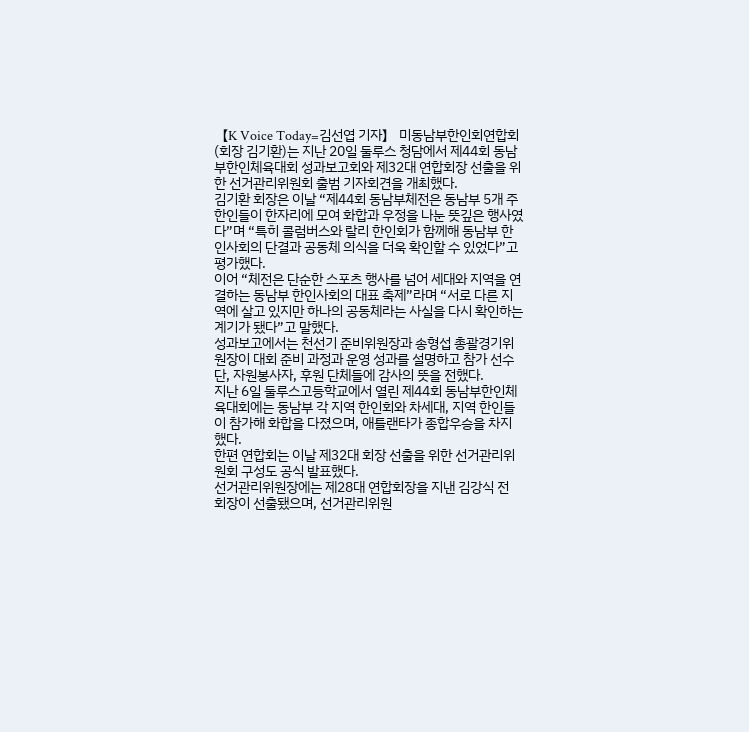【K Voice Today=김선엽 기자】 미동남부한인회연합회(회장 김기환)는 지난 20일 둘루스 청담에서 제44회 동남부한인체육대회 성과보고회와 제32대 연합회장 선출을 위한 선거관리위원회 출범 기자회견을 개최했다.
김기환 회장은 이날 “제44회 동남부체전은 동남부 5개 주 한인들이 한자리에 모여 화합과 우정을 나눈 뜻깊은 행사였다”며 “특히 콜럼버스와 랄리 한인회가 함께해 동남부 한인사회의 단결과 공동체 의식을 더욱 확인할 수 있었다”고 평가했다.
이어 “체전은 단순한 스포츠 행사를 넘어 세대와 지역을 연결하는 동남부 한인사회의 대표 축제”라며 “서로 다른 지역에 살고 있지만 하나의 공동체라는 사실을 다시 확인하는 계기가 됐다”고 말했다.
성과보고에서는 천선기 준비위원장과 송형섭 총괄경기위원장이 대회 준비 과정과 운영 성과를 설명하고 참가 선수단, 자원봉사자, 후원 단체들에 감사의 뜻을 전했다.
지난 6일 둘루스고등학교에서 열린 제44회 동남부한인체육대회에는 동남부 각 지역 한인회와 차세대, 지역 한인들이 참가해 화합을 다졌으며, 애틀랜타가 종합우승을 차지했다.
한편 연합회는 이날 제32대 회장 선출을 위한 선거관리위원회 구성도 공식 발표했다.
선거관리위원장에는 제28대 연합회장을 지낸 김강식 전 회장이 선출됐으며, 선거관리위원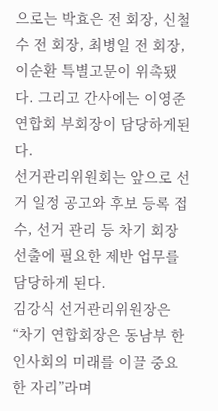으로는 박효은 전 회장, 신철수 전 회장, 최병일 전 회장, 이순환 특별고문이 위촉됐다. 그리고 간사에는 이영준 연합회 부회장이 담당하게된다.
선거관리위원회는 앞으로 선거 일정 공고와 후보 등록 접수, 선거 관리 등 차기 회장 선출에 필요한 제반 업무를 담당하게 된다.
김강식 선거관리위원장은 “차기 연합회장은 동남부 한인사회의 미래를 이끌 중요한 자리”라며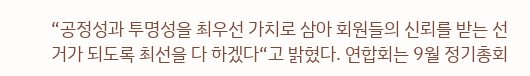“공정성과 투명성을 최우선 가치로 삼아 회원들의 신뢰를 받는 선거가 되도록 최선을 다 하겠다“고 밝혔다. 연합회는 9월 정기총회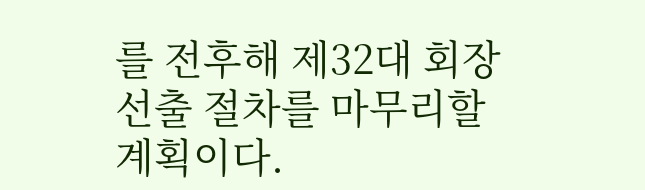를 전후해 제32대 회장 선출 절차를 마무리할 계획이다.